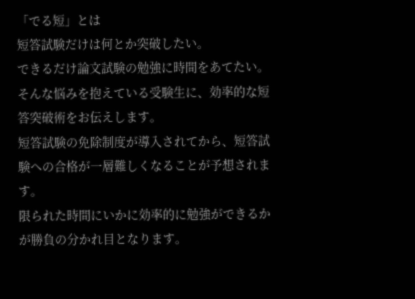「でる短」とは
短答試験だけは何とか突破したい。
できるだけ論文試験の勉強に時間をあてたい。
そんな悩みを抱えている受験生に、効率的な短答突破術をお伝えします。
短答試験の免除制度が導入されてから、短答試験への合格が一層難しくなることが予想されます。
限られた時間にいかに効率的に勉強ができるかが勝負の分かれ目となります。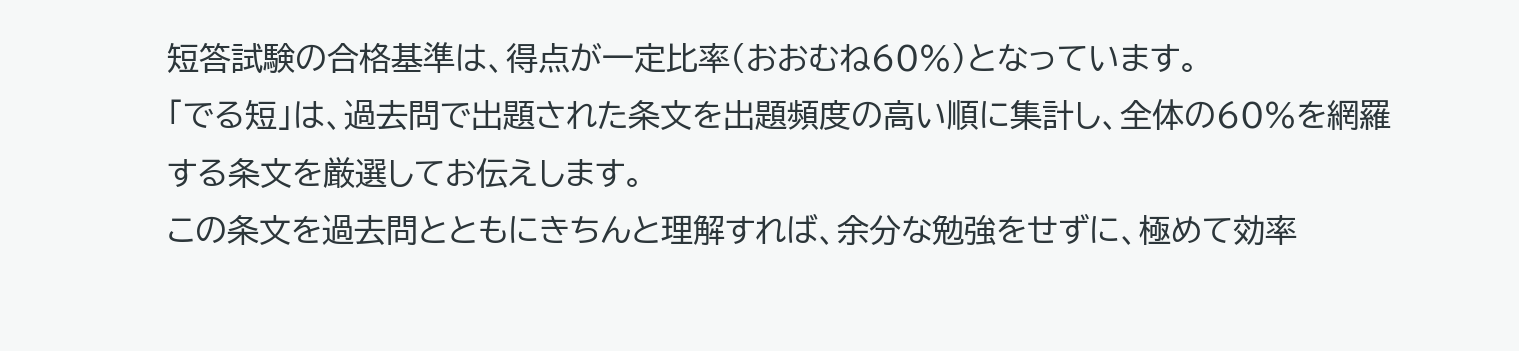短答試験の合格基準は、得点が一定比率(おおむね60%)となっています。
「でる短」は、過去問で出題された条文を出題頻度の高い順に集計し、全体の60%を網羅する条文を厳選してお伝えします。
この条文を過去問とともにきちんと理解すれば、余分な勉強をせずに、極めて効率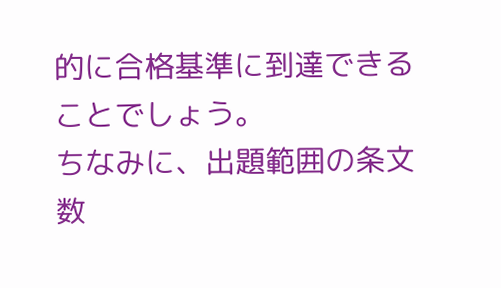的に合格基準に到達できることでしょう。
ちなみに、出題範囲の条文数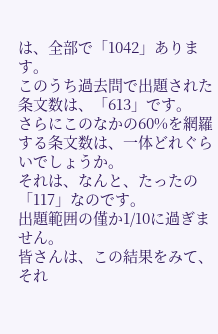は、全部で「1042」あります。
このうち過去問で出題された条文数は、「613」です。
さらにこのなかの60%を網羅する条文数は、一体どれぐらいでしょうか。
それは、なんと、たったの「117」なのです。
出題範囲の僅か1/10に過ぎません。
皆さんは、この結果をみて、それ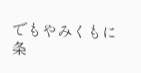でもやみくもに条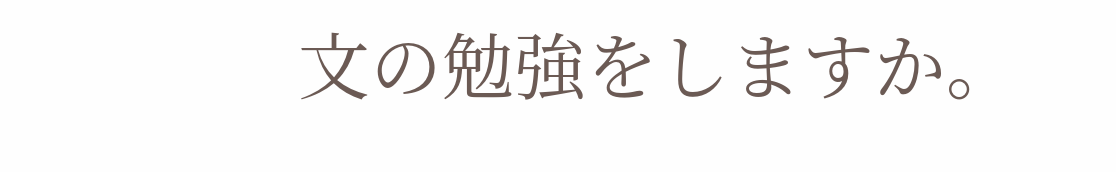文の勉強をしますか。